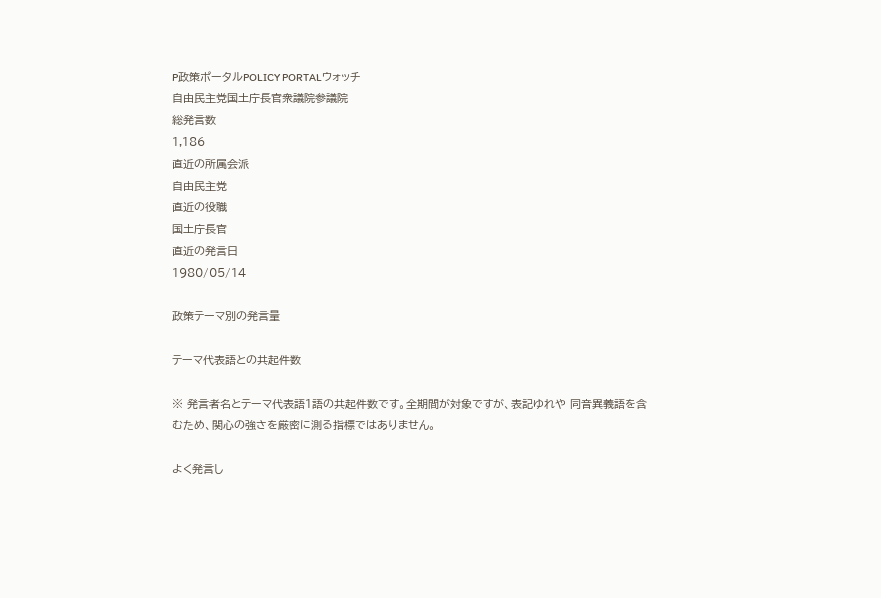P政策ポータルPOLICY PORTALウォッチ
自由民主党国土庁長官衆議院参議院
総発言数
1,186
直近の所属会派
自由民主党
直近の役職
国土庁長官
直近の発言日
1980/05/14

政策テーマ別の発言量

テーマ代表語との共起件数

※ 発言者名とテーマ代表語1語の共起件数です。全期間が対象ですが、表記ゆれや 同音異義語を含むため、関心の強さを厳密に測る指標ではありません。

よく発言し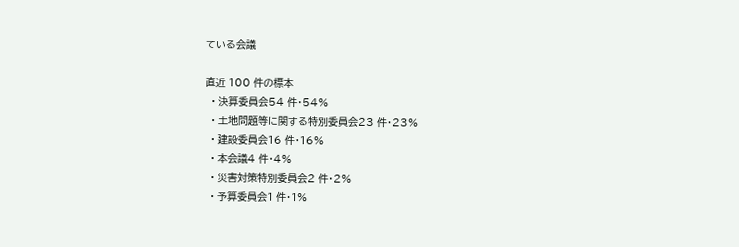ている会議

直近 100 件の標本
  • 決算委員会54 件・54%
  • 土地問題等に関する特別委員会23 件・23%
  • 建設委員会16 件・16%
  • 本会議4 件・4%
  • 災害対策特別委員会2 件・2%
  • 予算委員会1 件・1%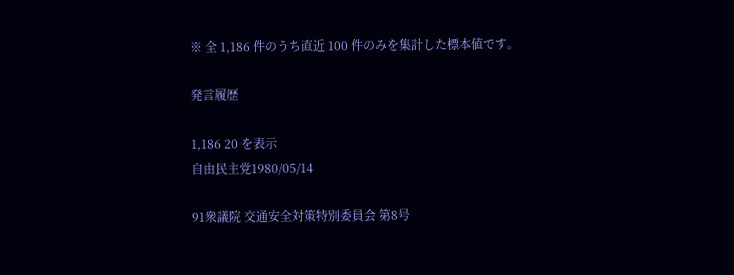※ 全 1,186 件のうち直近 100 件のみを集計した標本値です。

発言履歴

1,186 20 を表示
自由民主党1980/05/14

91衆議院 交通安全対策特別委員会 第8号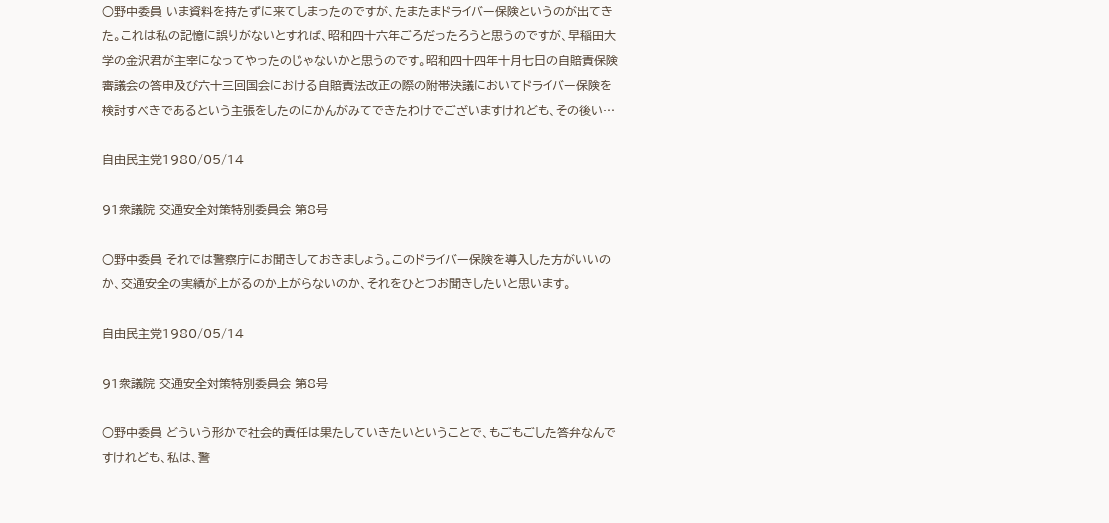○野中委員 いま資料を持たずに来てしまったのですが、たまたまドライバー保険というのが出てきた。これは私の記憶に誤りがないとすれば、昭和四十六年ごろだったろうと思うのですが、早稲田大学の金沢君が主宰になってやったのじゃないかと思うのです。昭和四十四年十月七日の自賠責保険審議会の答申及び六十三回国会における自賠責法改正の際の附帯決議においてドライバー保険を検討すべきであるという主張をしたのにかんがみてできたわけでございますけれども、その後い…

自由民主党1980/05/14

91衆議院 交通安全対策特別委員会 第8号

○野中委員 それでは警察庁にお聞きしておきましょう。このドライバー保険を導入した方がいいのか、交通安全の実績が上がるのか上がらないのか、それをひとつお聞きしたいと思います。

自由民主党1980/05/14

91衆議院 交通安全対策特別委員会 第8号

○野中委員 どういう形かで社会的責任は果たしていきたいということで、もごもごした答弁なんですけれども、私は、警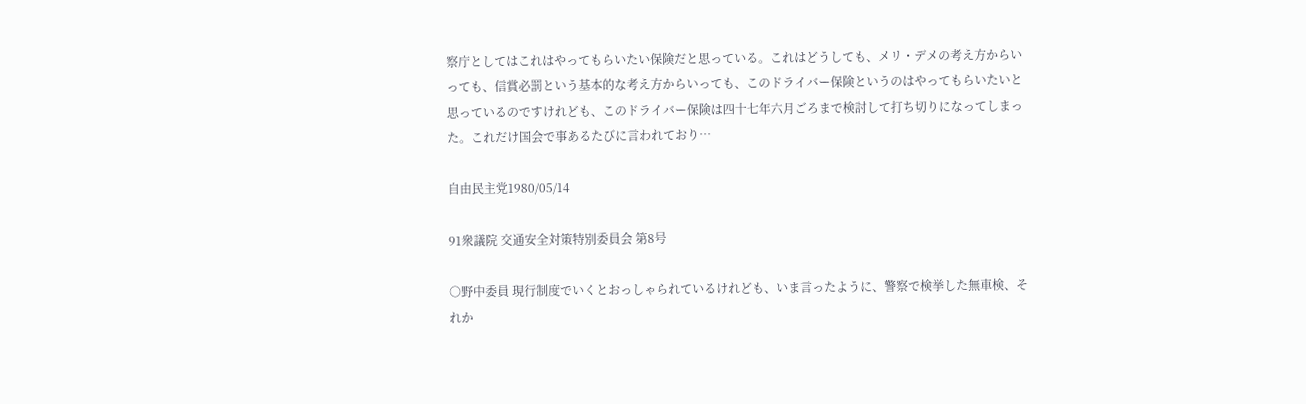察庁としてはこれはやってもらいたい保険だと思っている。これはどうしても、メリ・デメの考え方からいっても、信賞必罰という基本的な考え方からいっても、このドライバー保険というのはやってもらいたいと思っているのですけれども、このドライバー保険は四十七年六月ごろまで検討して打ち切りになってしまった。これだけ国会で事あるたびに言われており…

自由民主党1980/05/14

91衆議院 交通安全対策特別委員会 第8号

○野中委員 現行制度でいくとおっしゃられているけれども、いま言ったように、警察で検挙した無車検、それか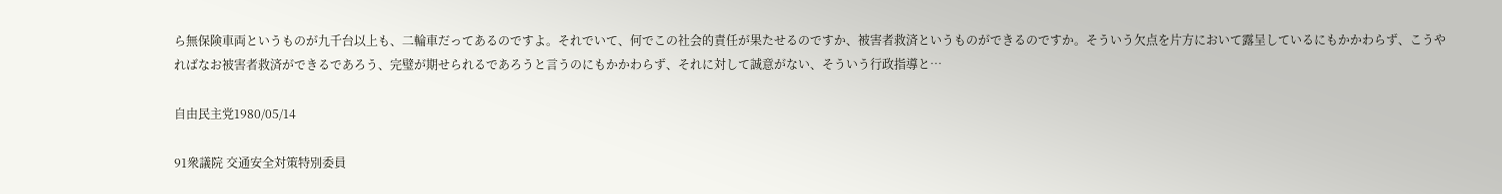ら無保険車両というものが九千台以上も、二輪車だってあるのですよ。それでいて、何でこの社会的責任が果たせるのですか、被害者救済というものができるのですか。そういう欠点を片方において露呈しているにもかかわらず、こうやればなお被害者救済ができるであろう、完璧が期せられるであろうと言うのにもかかわらず、それに対して誠意がない、そういう行政指導と…

自由民主党1980/05/14

91衆議院 交通安全対策特別委員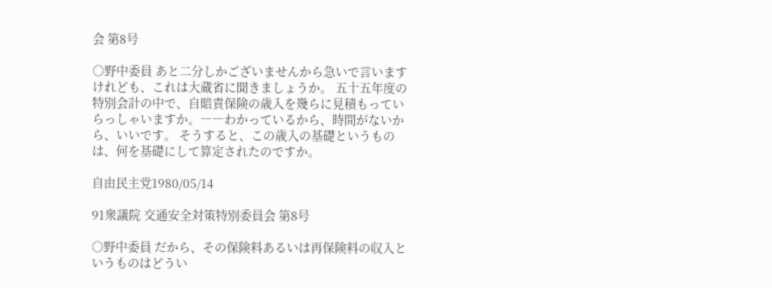会 第8号

○野中委員 あと二分しかございませんから急いで言いますけれども、これは大蔵省に聞きましょうか。 五十五年度の特別会計の中で、自賠責保険の歳入を幾らに見積もっていらっしゃいますか。――わかっているから、時間がないから、いいです。 そうすると、この歳入の基礎というものは、何を基礎にして算定されたのですか。

自由民主党1980/05/14

91衆議院 交通安全対策特別委員会 第8号

○野中委員 だから、その保険料あるいは再保険料の収入というものはどうい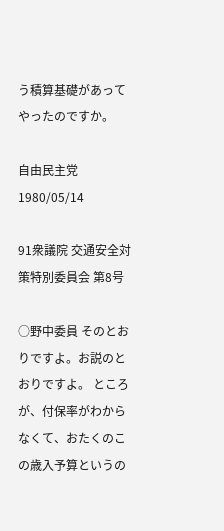う積算基礎があってやったのですか。

自由民主党1980/05/14

91衆議院 交通安全対策特別委員会 第8号

○野中委員 そのとおりですよ。お説のとおりですよ。 ところが、付保率がわからなくて、おたくのこの歳入予算というの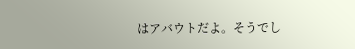はアバウトだよ。そうでし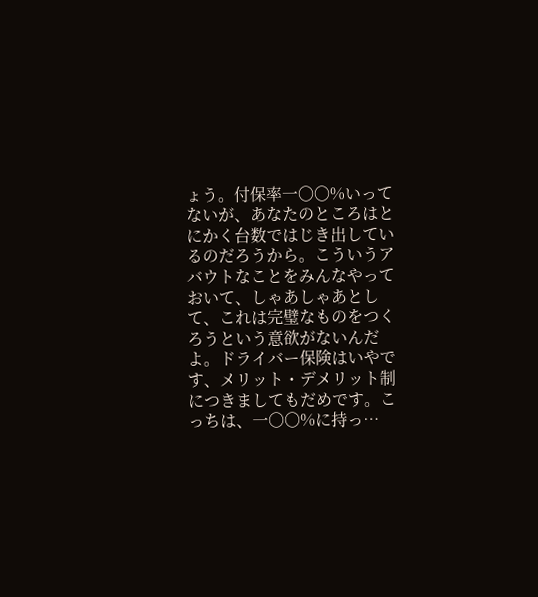ょう。付保率一〇〇%いってないが、あなたのところはとにかく台数ではじき出しているのだろうから。こういうアバウトなことをみんなやっておいて、しゃあしゃあとして、これは完璧なものをつくろうという意欲がないんだよ。ドライバー保険はいやです、メリット・デメリット制につきましてもだめです。こっちは、一〇〇%に持っ…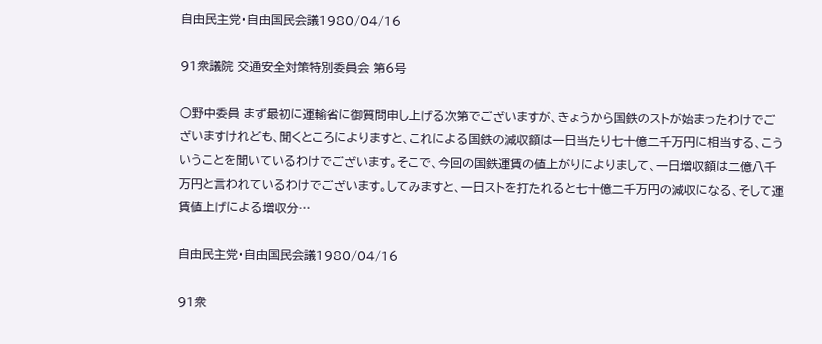自由民主党・自由国民会議1980/04/16

91衆議院 交通安全対策特別委員会 第6号

○野中委員 まず最初に運輸省に御質問申し上げる次第でございますが、きょうから国鉄のストが始まったわけでございますけれども、聞くところによりますと、これによる国鉄の減収額は一日当たり七十億二千万円に相当する、こういうことを聞いているわけでございます。そこで、今回の国鉄運賃の値上がりによりまして、一日増収額は二億八千万円と言われているわけでございます。してみますと、一日ストを打たれると七十億二千万円の減収になる、そして運賃値上げによる増収分…

自由民主党・自由国民会議1980/04/16

91衆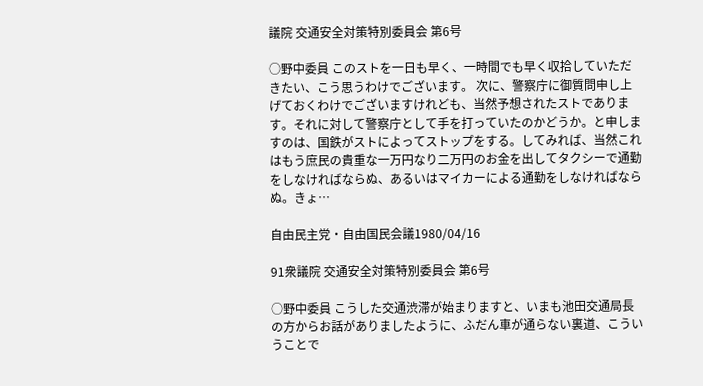議院 交通安全対策特別委員会 第6号

○野中委員 このストを一日も早く、一時間でも早く収拾していただきたい、こう思うわけでございます。 次に、警察庁に御質問申し上げておくわけでございますけれども、当然予想されたストであります。それに対して警察庁として手を打っていたのかどうか。と申しますのは、国鉄がストによってストップをする。してみれば、当然これはもう庶民の貴重な一万円なり二万円のお金を出してタクシーで通勤をしなければならぬ、あるいはマイカーによる通勤をしなければならぬ。きょ…

自由民主党・自由国民会議1980/04/16

91衆議院 交通安全対策特別委員会 第6号

○野中委員 こうした交通渋滞が始まりますと、いまも池田交通局長の方からお話がありましたように、ふだん車が通らない裏道、こういうことで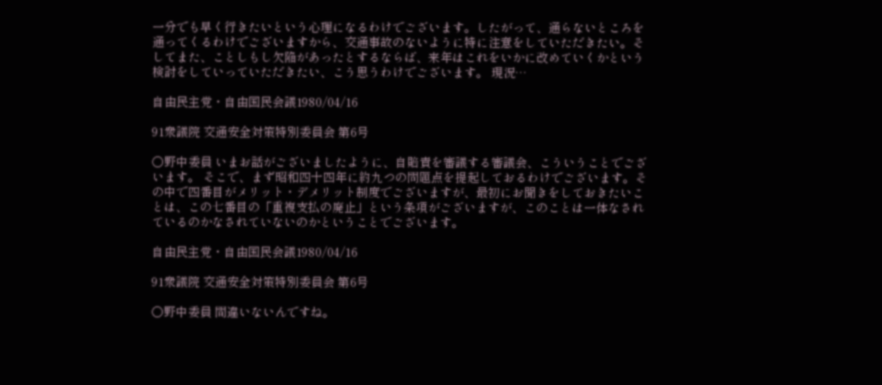一分でも早く行きたいという心理になるわけでございます。したがって、通らないところを通ってくるわけでございますから、交通事故のないように特に注意をしていただきたい。そしてまた、ことしもし欠陥があったとするならば、来年はこれをいかに改めていくかという検討をしていっていただきたい、こう思うわけでございます。 現況…

自由民主党・自由国民会議1980/04/16

91衆議院 交通安全対策特別委員会 第6号

○野中委員 いまお話がございましたように、自賠責を審議する審議会、こういうことでございます。 そこで、まず昭和四十四年に約九つの問題点を提起しておるわけでございます。その中で四番目がメリット・デメリット制度でございますが、最初にお聞きをしておきたいことは、この七番目の「重複支払の廃止」という条項がございますが、このことは一体なされているのかなされていないのかということでございます。

自由民主党・自由国民会議1980/04/16

91衆議院 交通安全対策特別委員会 第6号

○野中委員 間違いないんですね。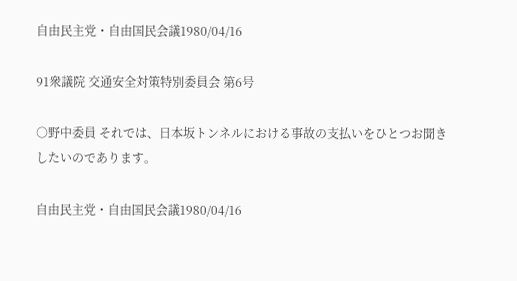自由民主党・自由国民会議1980/04/16

91衆議院 交通安全対策特別委員会 第6号

○野中委員 それでは、日本坂トンネルにおける事故の支払いをひとつお聞きしたいのであります。

自由民主党・自由国民会議1980/04/16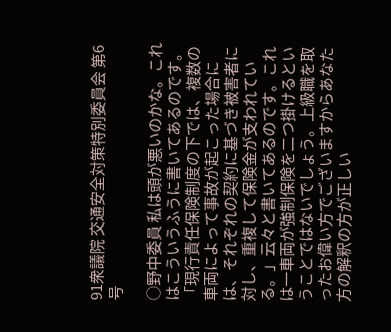91衆議院 交通安全対策特別委員会 第6号

○野中委員 私は頭が悪いのかな。これはこういうふうに書いてあるのです。「現行責任保険制度の下では、複数の車両によって事故が起こった場合には、それぞれの契約に基づき被害者に対し、重複して保険金が支われている。」云々と書いてあるのです。これは一車両が強制保険を二つ掛けるということではないでしょう。上級職を取ったお偉い方でございますからあなた方の解釈の方が正しい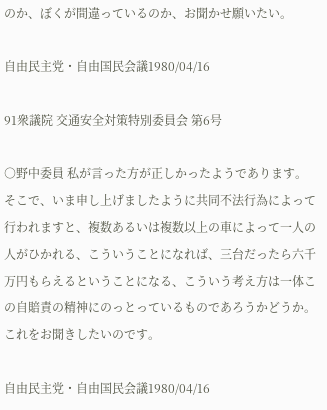のか、ぼくが間違っているのか、お聞かせ願いたい。

自由民主党・自由国民会議1980/04/16

91衆議院 交通安全対策特別委員会 第6号

○野中委員 私が言った方が正しかったようであります。 そこで、いま申し上げましたように共同不法行為によって行われますと、複数あるいは複数以上の車によって一人の人がひかれる、こういうことになれば、三台だったら六千万円もらえるということになる、こういう考え方は一体この自賠責の精神にのっとっているものであろうかどうか。これをお聞きしたいのです。

自由民主党・自由国民会議1980/04/16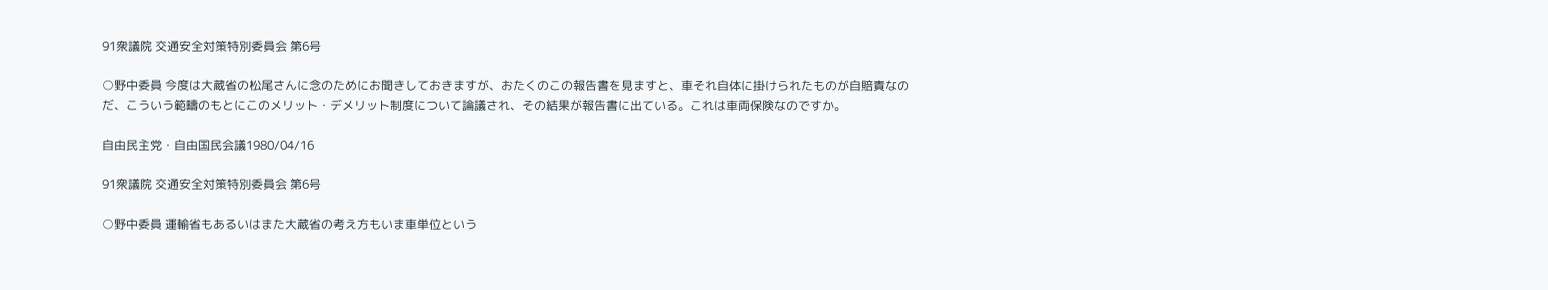91衆議院 交通安全対策特別委員会 第6号

○野中委員 今度は大蔵省の松尾さんに念のためにお聞きしておきますが、おたくのこの報告書を見ますと、車それ自体に掛けられたものが自賠責なのだ、こういう範疇のもとにこのメリット・デメリット制度について論議され、その結果が報告書に出ている。これは車両保険なのですか。

自由民主党・自由国民会議1980/04/16

91衆議院 交通安全対策特別委員会 第6号

○野中委員 運輸省もあるいはまた大蔵省の考え方もいま車単位という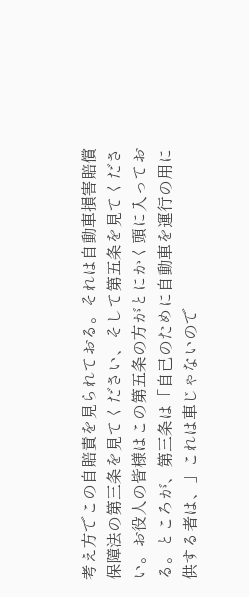考え方でこの自賠責を見られておる。それは自動車損害賠償保障法の第三条を見てください、そして第五条を見てください。お役人の皆様はこの第五条の方がとにかく頭に入っておる。ところが、第三条は「自己のために自動車を運行の用に供する者は、」これは車じゃないので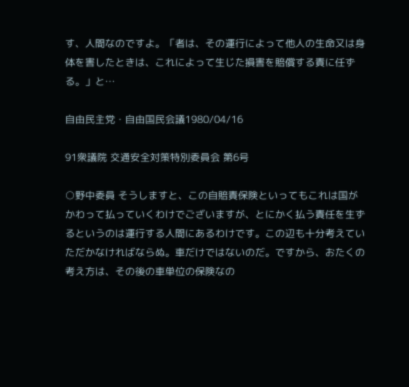す、人間なのですよ。「者は、その運行によって他人の生命又は身体を害したときは、これによって生じた損害を賠償する責に任ずる。」と…

自由民主党・自由国民会議1980/04/16

91衆議院 交通安全対策特別委員会 第6号

○野中委員 そうしますと、この自賠責保険といってもこれは国がかわって払っていくわけでございますが、とにかく払う責任を生ずるというのは運行する人間にあるわけです。この辺も十分考えていただかなければならぬ。車だけではないのだ。ですから、おたくの考え方は、その後の車単位の保険なの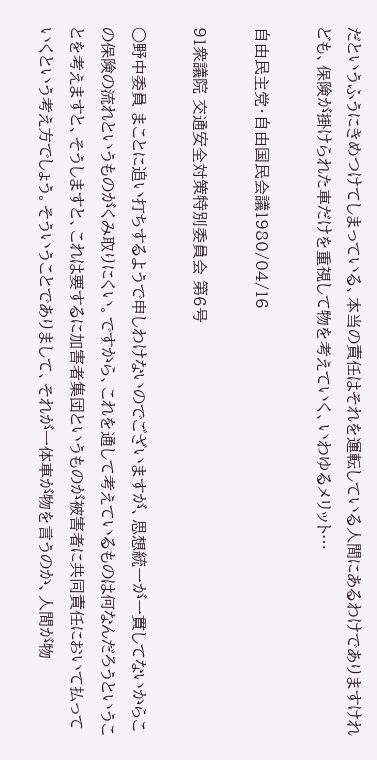だというふうにきめつけてしまっている、本当の責任はそれを運転している人間にあるわけでありますけれども、保険が掛けられた車だけを重視して物を考えていく、いわゆるメリット…

自由民主党・自由国民会議1980/04/16

91衆議院 交通安全対策特別委員会 第6号

○野中委員 まことに追い打ちするようで申しわけないのでございますが、思想統一が一貫してないからこの保険の流れというものがくみ取りにくい。ですから、これを通して考えているものは何なんだろうということを考えますと、そうしますと、これは要するに加害者集団というものが被害者に共同責任において払っていくという考え方でしょう。そういうことでありまして、それが一体車が物を言うのか、人間が物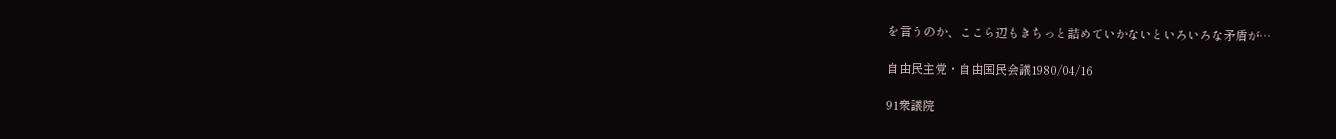を言うのか、ここら辺もきちっと詰めていかないといろいろな矛盾が…

自由民主党・自由国民会議1980/04/16

91衆議院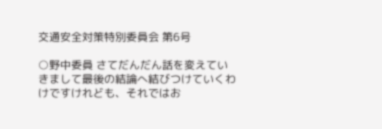交通安全対策特別委員会 第6号

○野中委員 さてだんだん話を変えていきまして最後の結論へ結びつけていくわけですけれども、それではお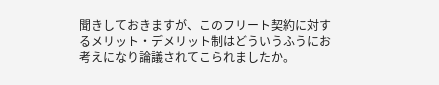聞きしておきますが、このフリート契約に対するメリット・デメリット制はどういうふうにお考えになり論議されてこられましたか。